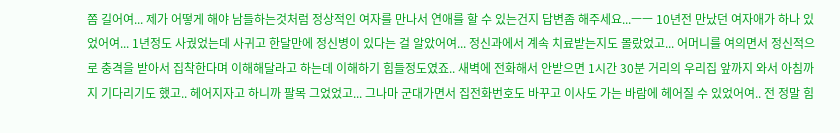쫌 길어여... 제가 어떻게 해야 남들하는것처럼 정상적인 여자를 만나서 연애를 할 수 있는건지 답변좀 해주세요...ㅡㅡ 10년전 만났던 여자애가 하나 있었어여... 1년정도 사궜었는데 사귀고 한달만에 정신병이 있다는 걸 알았어여... 정신과에서 계속 치료받는지도 몰랐었고... 어머니를 여의면서 정신적으로 충격을 받아서 집착한다며 이해해달라고 하는데 이해하기 힘들정도였죠.. 새벽에 전화해서 안받으면 1시간 30분 거리의 우리집 앞까지 와서 아침까지 기다리기도 했고.. 헤어지자고 하니까 팔목 그었었고... 그나마 군대가면서 집전화번호도 바꾸고 이사도 가는 바람에 헤어질 수 있었어여.. 전 정말 힘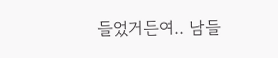들었거든여.. 남들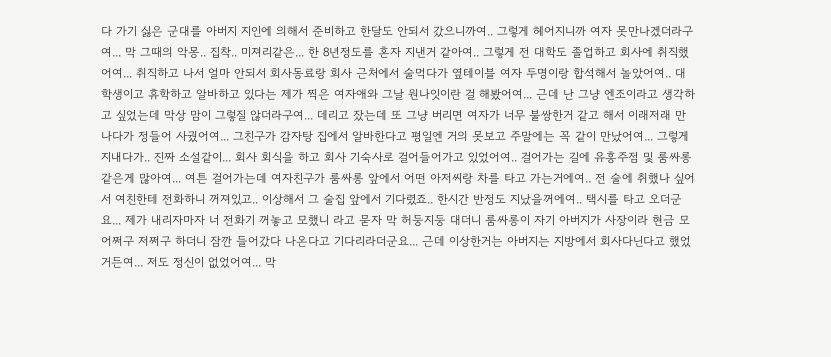다 가기 싫은 군대를 아버지 지인에 의해서 준비하고 한달도 안되서 갔으니까여.. 그렇게 헤어지니까 여자 못만나겠더라구여... 막 그때의 악몽.. 집착.. 미져리같은... 한 8년정도를 혼자 지낸거 같아여.. 그렇게 전 대학도 졸업하고 회사에 취직했어여... 취직하고 나서 얼마 안되서 회사동료랑 회사 근처에서 술먹다가 옆테이블 여자 두명이랑 합석해서 놀았어여.. 대학생이고 휴학하고 알바하고 있다는 제가 찍은 여자애와 그날 원나잇이란 걸 해봤어여... 근데 난 그냥 엔조이라고 생각하고 싶었는데 막상 맘이 그렇질 않더라구여... 데리고 잤는데 또 그냥 버리면 여자가 너무 불쌍한거 같고 해서 이래저래 만나다가 정들어 사궜어여... 그친구가 감자탕 집에서 알바한다고 평일엔 거의 못보고 주말에는 꼭 같이 만났어여... 그렇게 지내다가.. 진짜 소설같이... 회사 회식을 하고 회사 기숙사로 걸어들어가고 있었어여.. 걸어가는 길에 유흥주점 및 룸싸롱 같은게 많아여... 여튼 걸어가는데 여자친구가 룸싸롱 앞에서 어떤 아저씨랑 차를 타고 가는거에여.. 전 술에 취했나 싶어서 여친한테 전화하니 꺼져있고.. 이상해서 그 술집 앞에서 기다렸죠.. 한시간 반정도 지났을꺼에여.. 택시를 타고 오더군요... 제가 내리자마자 너 전화기 꺼놓고 모했니 라고 묻자 막 허둥지둥 대더니 룸싸롱이 자기 아버지가 사장이라 현금 모 어쩌구 저쩌구 하더니 잠깐 들어갔다 나온다고 기다리라더군요... 근데 이상한거는 아버지는 지방에서 회사다닌다고 했었거든여... 저도 정신이 없었어여... 막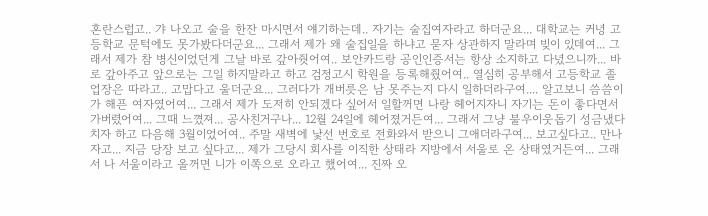혼란스럽고.. 갸 나오고 술을 한잔 마시면서 얘기하는데.. 자기는 술집여자라고 하더군요... 대학교는 커녕 고등학교 문턱에도 못가봤다더군요... 그래서 제가 왜 술집일을 하냐고 묻자 상관하지 말라며 빚이 있데여... 그래서 제가 참 병신이었던게 그날 바로 갚아줫어여.. 보안카드랑 공인인증서는 항상 소지하고 다녔으니까... 바로 갚아주고 앞으로는 그일 하지말라고 하고 검정고시 학원을 등록해줬어여.. 열심히 공부해서 고등학교 졸업장은 따라고.. 고맙다고 울더군요... 그러다가 개버릇은 남 못주는지 다시 일하더라구여.... 알고보니 씀씀이가 해픈 여자였어여... 그래서 제가 도저히 안되겠다 싶어서 일할꺼면 나랑 헤어지자니 자기는 돈이 좋다면서 가버렸어여... 그때 느꼈져... 공사친거구나... 12월 24일에 헤어졌거든여... 그래서 그냥 불우이웃돕기 성금냈다 치자 하고 다음해 3월이었어여.. 주말 새벽에 낯선 번호로 전화와서 받으니 그애더라구여... 보고싶다고.. 만나자고... 지금 당장 보고 싶다고... 제가 그당시 회사를 이직한 상태라 지방에서 서울로 온 상태였거든여... 그래서 나 서울이라고 올꺼면 니가 이쪽으로 오라고 했어여... 진짜 오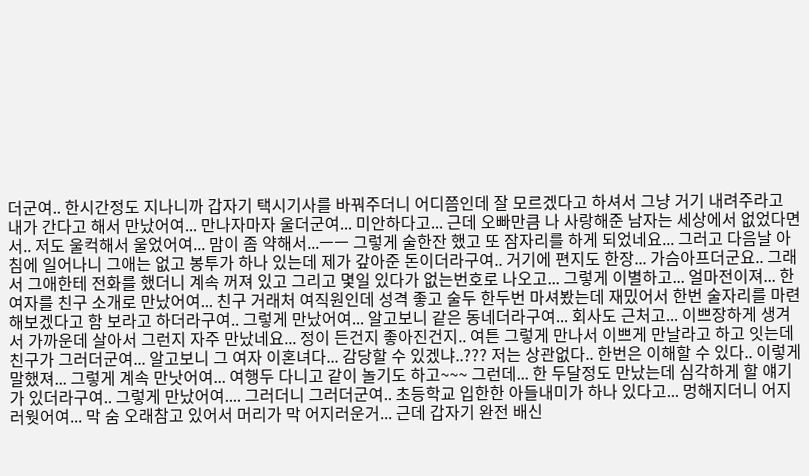더군여.. 한시간정도 지나니까 갑자기 택시기사를 바꿔주더니 어디쯤인데 잘 모르겠다고 하셔서 그냥 거기 내려주라고 내가 간다고 해서 만났어여... 만나자마자 울더군여... 미안하다고... 근데 오빠만큼 나 사랑해준 남자는 세상에서 없었다면서.. 저도 울컥해서 울었어여... 맘이 좀 약해서...ㅡㅡ 그렇게 술한잔 했고 또 잠자리를 하게 되었네요... 그러고 다음날 아침에 일어나니 그애는 없고 봉투가 하나 있는데 제가 갚아준 돈이더라구여.. 거기에 편지도 한장... 가슴아프더군요.. 그래서 그애한테 전화를 했더니 계속 꺼져 있고 그리고 몇일 있다가 없는번호로 나오고... 그렇게 이별하고... 얼마전이져... 한 여자를 친구 소개로 만났어여... 친구 거래처 여직원인데 성격 좋고 술두 한두번 마셔봤는데 재밌어서 한번 술자리를 마련해보겠다고 함 보라고 하더라구여.. 그렇게 만났어여... 알고보니 같은 동네더라구여... 회사도 근처고... 이쁘장하게 생겨서 가까운데 살아서 그런지 자주 만났네요... 정이 든건지 좋아진건지.. 여튼 그렇게 만나서 이쁘게 만날라고 하고 잇는데 친구가 그러더군여... 알고보니 그 여자 이혼녀다... 감당할 수 있겠냐..??? 저는 상관없다.. 한번은 이해할 수 있다.. 이렇게 말했져... 그렇게 계속 만낫어여... 여행두 다니고 같이 놀기도 하고~~~ 그런데... 한 두달정도 만났는데 심각하게 할 얘기가 있더라구여.. 그렇게 만났어여.... 그러더니 그러더군여.. 초등학교 입한한 아들내미가 하나 있다고... 멍해지더니 어지러웟어여... 막 숨 오래참고 있어서 머리가 막 어지러운거... 근데 갑자기 완전 배신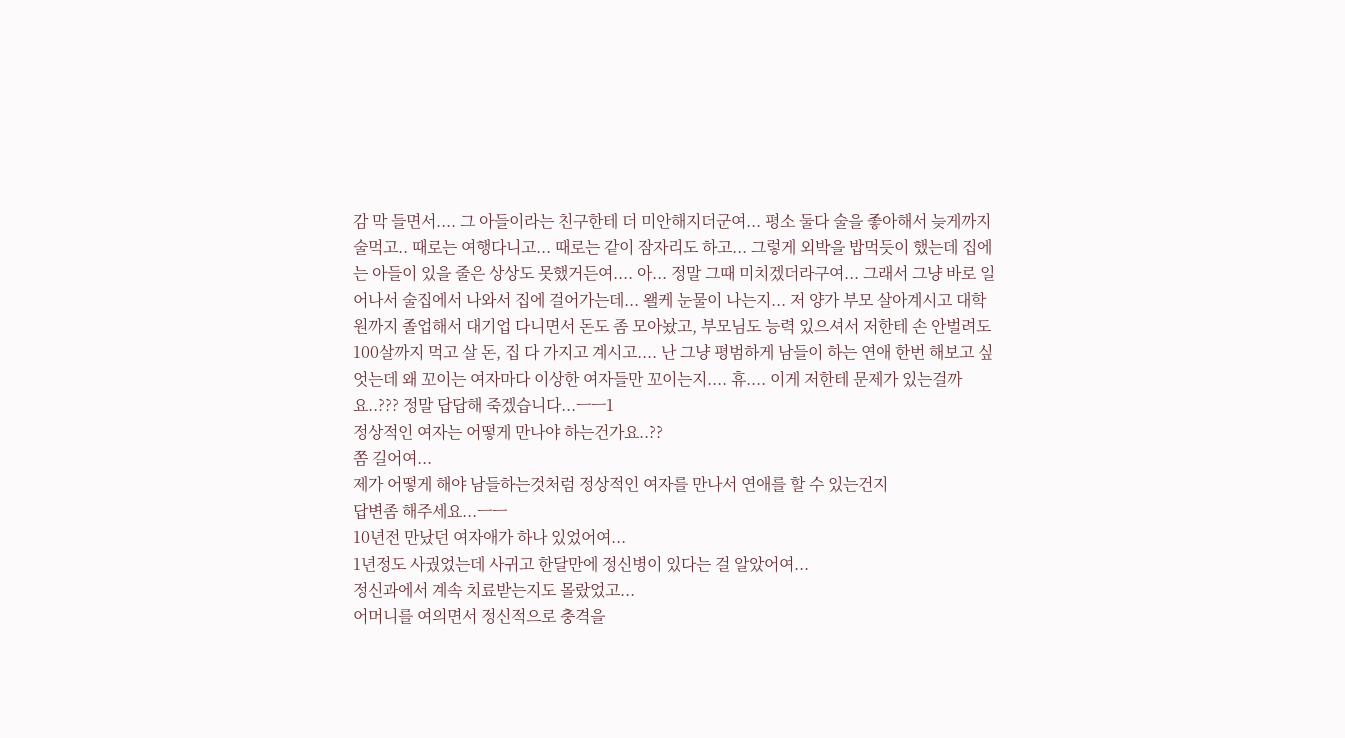감 막 들면서.... 그 아들이라는 친구한테 더 미안해지더군여... 평소 둘다 술을 좋아해서 늦게까지 술먹고.. 때로는 여행다니고... 때로는 같이 잠자리도 하고... 그렇게 외박을 밥먹듯이 했는데 집에는 아들이 있을 줄은 상상도 못했거든여.... 아... 정말 그때 미치겠더라구여... 그래서 그냥 바로 일어나서 술집에서 나와서 집에 걸어가는데... 왤케 눈물이 나는지... 저 양가 부모 살아계시고 대학원까지 졸업해서 대기업 다니면서 돈도 좀 모아놨고, 부모님도 능력 있으셔서 저한테 손 안벌려도 100살까지 먹고 살 돈, 집 다 가지고 계시고.... 난 그냥 평범하게 남들이 하는 연애 한번 해보고 싶엇는데 왜 꼬이는 여자마다 이상한 여자들만 꼬이는지.... 휴.... 이게 저한테 문제가 있는걸까요..??? 정말 답답해 죽겠습니다...ㅡㅡ1
정상적인 여자는 어떻게 만나야 하는건가요..??
쫌 길어여...
제가 어떻게 해야 남들하는것처럼 정상적인 여자를 만나서 연애를 할 수 있는건지
답변좀 해주세요...ㅡㅡ
10년전 만났던 여자애가 하나 있었어여...
1년정도 사궜었는데 사귀고 한달만에 정신병이 있다는 걸 알았어여...
정신과에서 계속 치료받는지도 몰랐었고...
어머니를 여의면서 정신적으로 충격을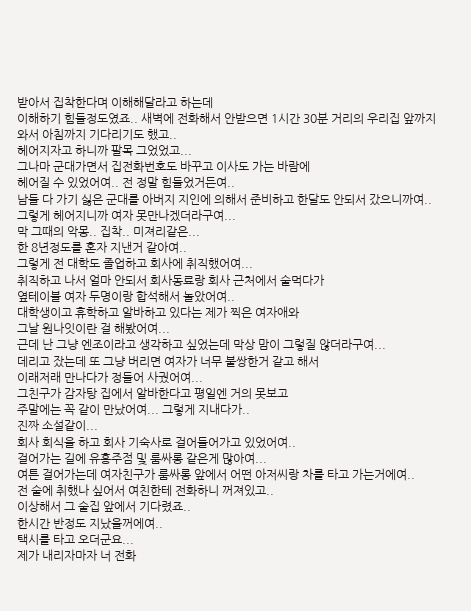받아서 집착한다며 이해해달라고 하는데
이해하기 힘들정도였죠.. 새벽에 전화해서 안받으면 1시간 30분 거리의 우리집 앞까지
와서 아침까지 기다리기도 했고..
헤어지자고 하니까 팔목 그었었고...
그나마 군대가면서 집전화번호도 바꾸고 이사도 가는 바람에
헤어질 수 있었어여.. 전 정말 힘들었거든여..
남들 다 가기 싫은 군대를 아버지 지인에 의해서 준비하고 한달도 안되서 갔으니까여..
그렇게 헤어지니까 여자 못만나겠더라구여...
막 그때의 악몽.. 집착.. 미져리같은...
한 8년정도를 혼자 지낸거 같아여..
그렇게 전 대학도 졸업하고 회사에 취직했어여...
취직하고 나서 얼마 안되서 회사동료랑 회사 근처에서 술먹다가
옆테이블 여자 두명이랑 합석해서 놀았어여..
대학생이고 휴학하고 알바하고 있다는 제가 찍은 여자애와
그날 원나잇이란 걸 해봤어여...
근데 난 그냥 엔조이라고 생각하고 싶었는데 막상 맘이 그렇질 않더라구여...
데리고 잤는데 또 그냥 버리면 여자가 너무 불쌍한거 같고 해서
이래저래 만나다가 정들어 사궜어여...
그친구가 감자탕 집에서 알바한다고 평일엔 거의 못보고
주말에는 꼭 같이 만났어여... 그렇게 지내다가..
진짜 소설같이...
회사 회식을 하고 회사 기숙사로 걸어들어가고 있었어여..
걸어가는 길에 유흥주점 및 룸싸롱 같은게 많아여...
여튼 걸어가는데 여자친구가 룸싸롱 앞에서 어떤 아저씨랑 차를 타고 가는거에여..
전 술에 취했나 싶어서 여친한테 전화하니 꺼져있고..
이상해서 그 술집 앞에서 기다렸죠..
한시간 반정도 지났을꺼에여..
택시를 타고 오더군요...
제가 내리자마자 너 전화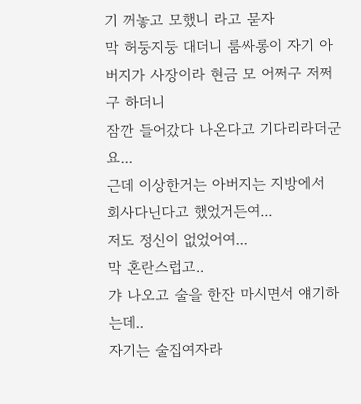기 꺼놓고 모했니 라고 묻자
막 허둥지둥 대더니 룸싸롱이 자기 아버지가 사장이라 현금 모 어쩌구 저쩌구 하더니
잠깐 들어갔다 나온다고 기다리라더군요...
근데 이상한거는 아버지는 지방에서 회사다닌다고 했었거든여...
저도 정신이 없었어여...
막 혼란스럽고..
갸 나오고 술을 한잔 마시면서 얘기하는데..
자기는 술집여자라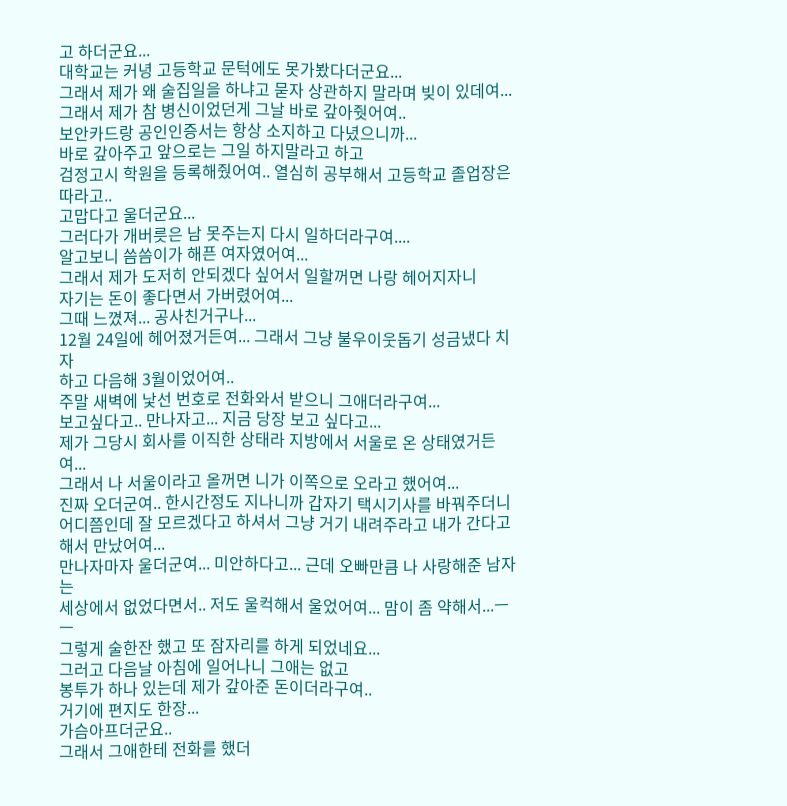고 하더군요...
대학교는 커녕 고등학교 문턱에도 못가봤다더군요...
그래서 제가 왜 술집일을 하냐고 묻자 상관하지 말라며 빚이 있데여...
그래서 제가 참 병신이었던게 그날 바로 갚아줫어여..
보안카드랑 공인인증서는 항상 소지하고 다녔으니까...
바로 갚아주고 앞으로는 그일 하지말라고 하고
검정고시 학원을 등록해줬어여.. 열심히 공부해서 고등학교 졸업장은 따라고..
고맙다고 울더군요...
그러다가 개버릇은 남 못주는지 다시 일하더라구여....
알고보니 씀씀이가 해픈 여자였어여...
그래서 제가 도저히 안되겠다 싶어서 일할꺼면 나랑 헤어지자니
자기는 돈이 좋다면서 가버렸어여...
그때 느꼈져... 공사친거구나...
12월 24일에 헤어졌거든여... 그래서 그냥 불우이웃돕기 성금냈다 치자
하고 다음해 3월이었어여..
주말 새벽에 낯선 번호로 전화와서 받으니 그애더라구여...
보고싶다고.. 만나자고... 지금 당장 보고 싶다고...
제가 그당시 회사를 이직한 상태라 지방에서 서울로 온 상태였거든여...
그래서 나 서울이라고 올꺼면 니가 이쪽으로 오라고 했어여...
진짜 오더군여.. 한시간정도 지나니까 갑자기 택시기사를 바꿔주더니
어디쯤인데 잘 모르겠다고 하셔서 그냥 거기 내려주라고 내가 간다고
해서 만났어여...
만나자마자 울더군여... 미안하다고... 근데 오빠만큼 나 사랑해준 남자는
세상에서 없었다면서.. 저도 울컥해서 울었어여... 맘이 좀 약해서...ㅡㅡ
그렇게 술한잔 했고 또 잠자리를 하게 되었네요...
그러고 다음날 아침에 일어나니 그애는 없고
봉투가 하나 있는데 제가 갚아준 돈이더라구여..
거기에 편지도 한장...
가슴아프더군요..
그래서 그애한테 전화를 했더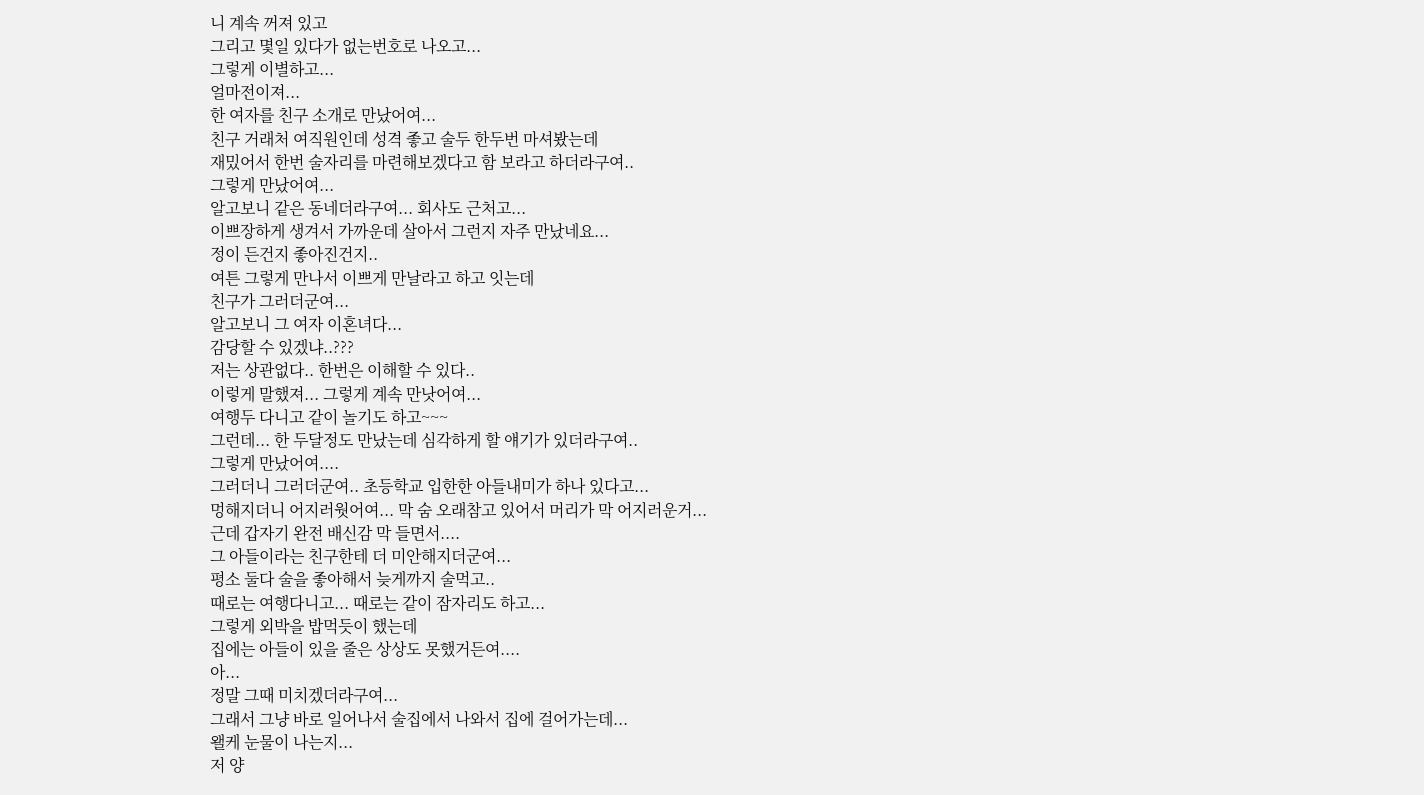니 계속 꺼져 있고
그리고 몇일 있다가 없는번호로 나오고...
그렇게 이별하고...
얼마전이져...
한 여자를 친구 소개로 만났어여...
친구 거래처 여직원인데 성격 좋고 술두 한두번 마셔봤는데
재밌어서 한번 술자리를 마련해보겠다고 함 보라고 하더라구여..
그렇게 만났어여...
알고보니 같은 동네더라구여... 회사도 근처고...
이쁘장하게 생겨서 가까운데 살아서 그런지 자주 만났네요...
정이 든건지 좋아진건지..
여튼 그렇게 만나서 이쁘게 만날라고 하고 잇는데
친구가 그러더군여...
알고보니 그 여자 이혼녀다...
감당할 수 있겠냐..???
저는 상관없다.. 한번은 이해할 수 있다..
이렇게 말했져... 그렇게 계속 만낫어여...
여행두 다니고 같이 놀기도 하고~~~
그런데... 한 두달정도 만났는데 심각하게 할 얘기가 있더라구여..
그렇게 만났어여....
그러더니 그러더군여.. 초등학교 입한한 아들내미가 하나 있다고...
멍해지더니 어지러웟어여... 막 숨 오래참고 있어서 머리가 막 어지러운거...
근데 갑자기 완전 배신감 막 들면서....
그 아들이라는 친구한테 더 미안해지더군여...
평소 둘다 술을 좋아해서 늦게까지 술먹고..
때로는 여행다니고... 때로는 같이 잠자리도 하고...
그렇게 외박을 밥먹듯이 했는데
집에는 아들이 있을 줄은 상상도 못했거든여....
아...
정말 그때 미치겠더라구여...
그래서 그냥 바로 일어나서 술집에서 나와서 집에 걸어가는데...
왤케 눈물이 나는지...
저 양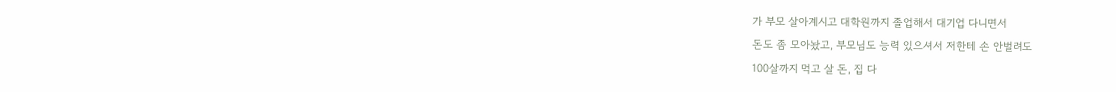가 부모 살아계시고 대학원까지 졸업해서 대기업 다니면서
돈도 좀 모아놨고, 부모님도 능력 있으셔서 저한테 손 안벌려도
100살까지 먹고 살 돈, 집 다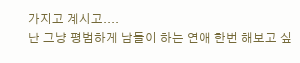가지고 계시고....
난 그냥 평범하게 남들이 하는 연애 한번 해보고 싶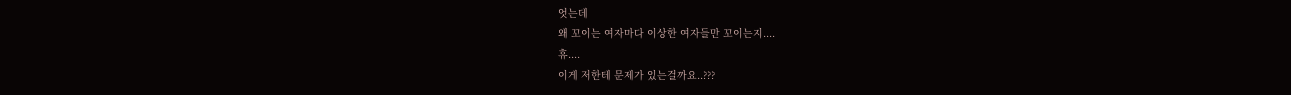엇는데
왜 꼬이는 여자마다 이상한 여자들만 꼬이는지....
휴....
이게 저한테 문제가 있는걸까요..???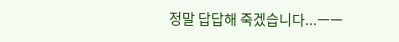정말 답답해 죽겠습니다...ㅡㅡ